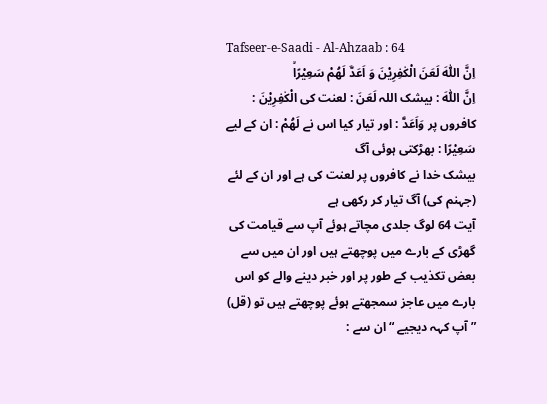Tafseer-e-Saadi - Al-Ahzaab : 64
اِنَّ اللّٰهَ لَعَنَ الْكٰفِرِیْنَ وَ اَعَدَّ لَهُمْ سَعِیْرًاۙ
اِنَّ اللّٰهَ : بیشک اللہ لَعَنَ : لعنت کی الْكٰفِرِيْنَ : کافروں پر وَاَعَدَّ : اور تیار کیا اس نے لَهُمْ : ان کے لیے سَعِيْرًا : بھڑکتی ہوئی آگ
بیشک خدا نے کافروں پر لعنت کی ہے اور ان کے لئے (جہنم کی) آگ تیار کر رکھی ہے
آیت 64 لوگ جلدی مچاتے ہوئے آپ سے قیامت کی گھڑی کے بارے میں پوچھتے ہیں اور ان میں سے بعض تکذیب کے طور پر اور خبر دینے والے کو اس بارے میں عاجز سمجھتے ہوئے پوچھتے ہیں تو (قل) ” آپ کہہ دیجیے “ ان سے :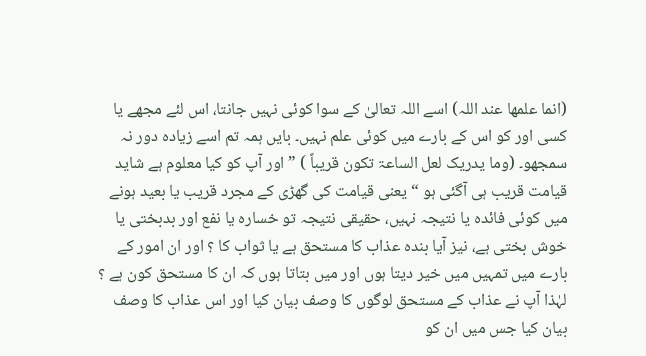(انما علمھا عند اللہ) اسے اللہ تعالیٰ کے سوا کوئی نہیں جانتا، اس لئے مجھے یا کسی اور کو اس کے بارے میں کوئی علم نہیں۔ بایں ہمہ تم اسے زیادہ دور نہ سمجھو۔ (وما یدریک لعل الساعۃ تکون قریباً ) ” اور آپ کو کیا معلوم ہے شاید قیامت قریب ہی آگئی ہو “ یعنی قیامت کی گھڑی کے مجرد قریب یا بعید ہونے میں کوئی فائدہ یا نتیجہ نہیں، حقیقی نتیجہ تو خسارہ یا نفع اور بدبختی یا خوش بختی ہے، نیز آیا بندہ عذاب کا مستحق ہے یا ثواب کا ؟ اور ان امور کے بارے میں تمہیں میں خیر دیتا ہوں اور میں بتاتا ہوں کہ ان کا مستحق کون ہے ؟ لہٰذا آپ نے عذاب کے مستحق لوگوں کا وصف بیان کیا اور اس عذاب کا وصف بیان کیا جس میں ان کو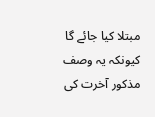مبتلا کیا جائے گا کیونکہ یہ وصف مذکور آخرت کی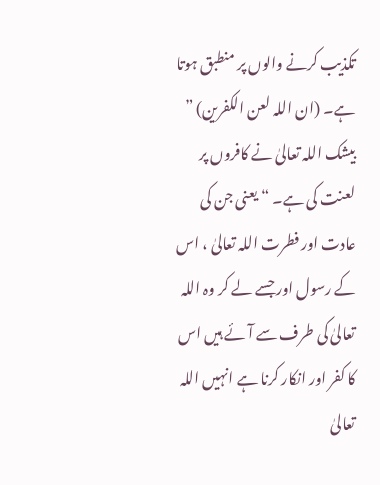تکذیب کرنے والوں پر منطبق ہوتا ہے۔ (ان اللہ لعن الکفرین) ” بیشک اللہ تعالیٰ نے کافروں پر لعنت کی ہے۔ “ یعنی جن کی عادت اور فطرت اللہ تعالیٰ ، اس کے رسول اور جسے لے کر وہ اللہ تعالیٰ کی طرف سے آئے ہیں اس کا کفر اور انکار کرنا ہے انہیں اللہ تعالیٰ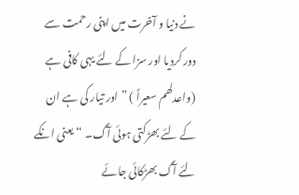نے دنیا و آخرت میں اپنی رحمت سے دور کردیا اور سزا کے لئے یہی کافی ہے (واعدلھم سعیراً ) ” اور تیار کی ہے ان کے لئے بھڑکتی ہوئی آگ۔ “ یعنی انکے لئے آگ بھڑکائی جائے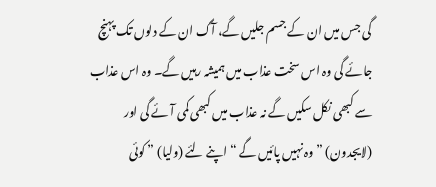گی جس میں ان کے جسم جلیں گے، آگ ان کے دلوں تک پہنچ جائے گی وہ اس سخت عذاب میں ہمیشہ رہیں گے۔ وہ اس عذاب سے کبھی نکل سکیں گے نہ عذاب میں کبھی کمی آئے گی اور (لایجدون) ” وہ نہیں پائیں گے “ اپنے لئے (ولیا) ” کوئی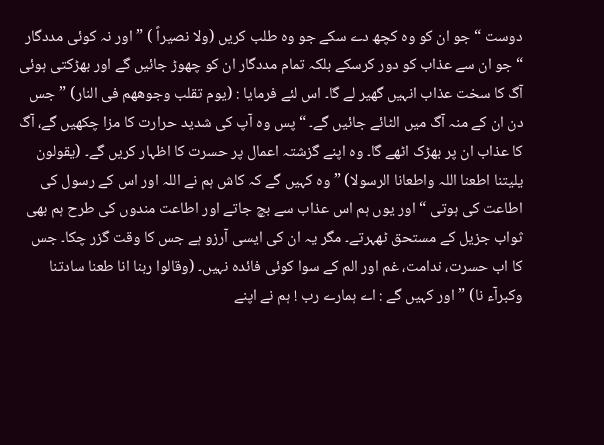دوست “ جو ان کو وہ کچھ دے سکے جو وہ طلب کریں (ولا نصیراً ) ” اور نہ کوئی مددگار “ جو ان سے عذاب کو دور کرسکے بلکہ تمام مددگار ان کو چھوڑ جائیں گے اور بھڑکتی ہوئی آگ کا سخت عذاب انہیں گھیر لے گا۔ اس لئے فرمایا : (یوم تقلب وجوھھم فی النار) ” جس دن ان کے منہ آگ میں الٹائے جائیں گے۔ “ پس وہ آپ کی شدید حرارت کا مزا چکھیں گے، آگ کا عذاب ان پر بھڑک اٹھے گا۔ وہ اپنے گزشتہ اعمال پر حسرت کا اظہار کریں گے۔ (یقولون یلیتنا اطعنا اللہ واطعانا الرسولا) ” وہ کہیں گے کہ کاش ہم نے اللہ اور اس کے رسول کی اطاعت کی ہوتی “ اور یوں ہم اس عذاب سے بچ جاتے اور اطاعت مندوں کی طرح ہم بھی ثواب جزیل کے مستحق ٹھہرتے۔ مگر یہ ان کی ایسی آرزو ہے جس کا وقت گزر چکا۔ جس کا اب حسرت، ندامت، غم اور الم کے سوا کوئی فائدہ نہیں۔ (وقالوا ربنا انا طعنا سادتنا وکبرآء نا) ” اور کہیں گے : اے ہمارے رب ! ہم نے اپنے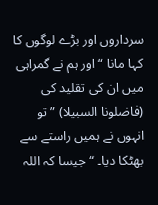سرداروں اور بڑے لوگوں کا کہا مانا “ اور ہم نے گمراہی میں ان کی تقلید کی (فاضلونا السبیلا) ” تو انہوں نے ہمیں راستے سے بھٹکا دیا۔ “ جیسا کہ اللہ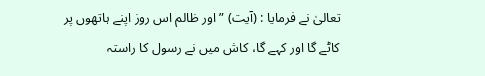تعالیٰ نے فرمایا : (آیت) ” اور ظالم اس روز اپنے ہاتھوں پر کاٹے گا اور کہے گا، کاش میں نے رسول کا راستہ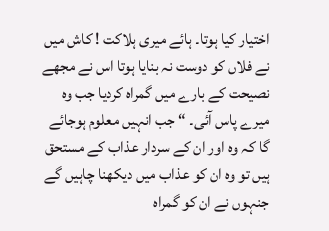اختیار کیا ہوتا۔ ہائے میری ہلاکت ! کاش میں نے فلاں کو دوست نہ بنایا ہوتا اس نے مجھے نصیحت کے بارے میں گمراہ کردیا جب وہ میرے پاس آئی۔ “ جب انہیں معلوم ہوجائے گا کہ وہ اور ان کے سردار عذاب کے مستحق ہیں تو وہ ان کو عذاب میں دیکھنا چاہیں گے جنہوں نے ان کو گمراہ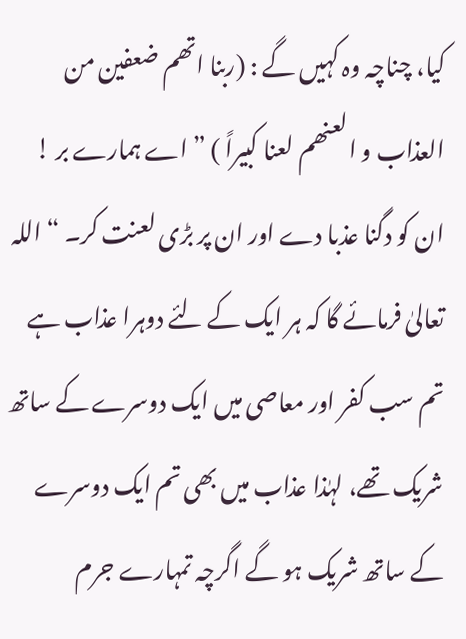کیا، چناچہ وہ کہیں گے : (ربنا اتھم ضعفین من العذاب و العنھم لعنا کبیراً ) ” اے ہمارے بر ! ان کو دگنا عذبا دے اور ان پر بڑی لعنت کر۔ “ اللہ تعالیٰ فرمائے گا کہ ہر ایک کے لئے دوہرا عذاب ہے تم سب کفر اور معاصی میں ایک دوسرے کے ساتھ شریک تھے، لہٰذا عذاب میں بھی تم ایک دوسرے کے ساتھ شریک ہو گے اگرچہ تمہارے جرم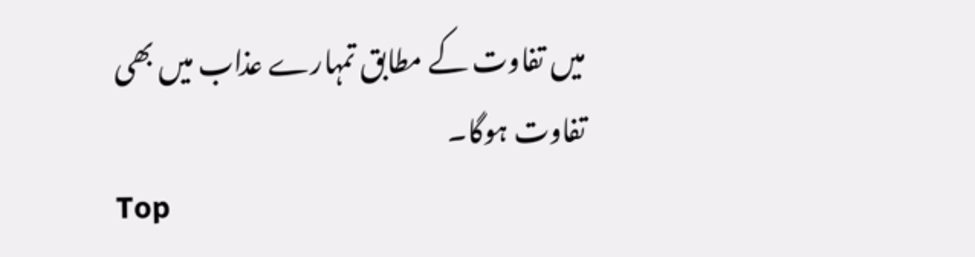میں تفاوت کے مطابق تمہارے عذاب میں بھی تفاوت ہوگا۔
Top